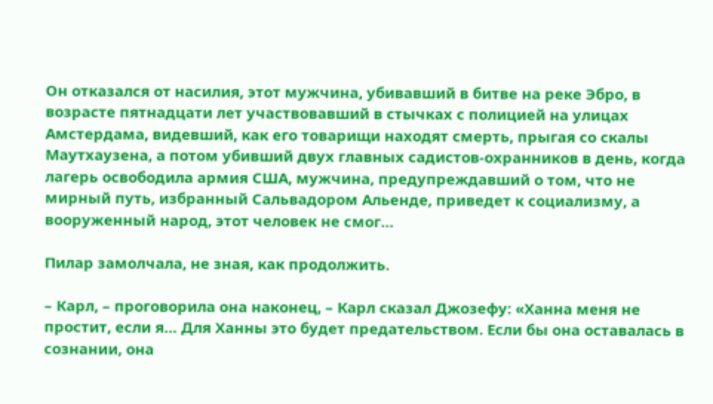Он отказался от насилия, этот мужчина, убивавший в битве на реке Эбро, в возрасте пятнадцати лет участвовавший в стычках с полицией на улицах Амстердама, видевший, как его товарищи находят смерть, прыгая со скалы Маутхаузена, а потом убивший двух главных садистов-охранников в день, когда лагерь освободила армия США, мужчина, предупреждавший о том, что не мирный путь, избранный Сальвадором Альенде, приведет к социализму, а вооруженный народ, этот человек не смог…

Пилар замолчала, не зная, как продолжить.

– Карл, – проговорила она наконец, – Карл сказал Джозефу: «Ханна меня не простит, если я… Для Ханны это будет предательством. Если бы она оставалась в сознании, она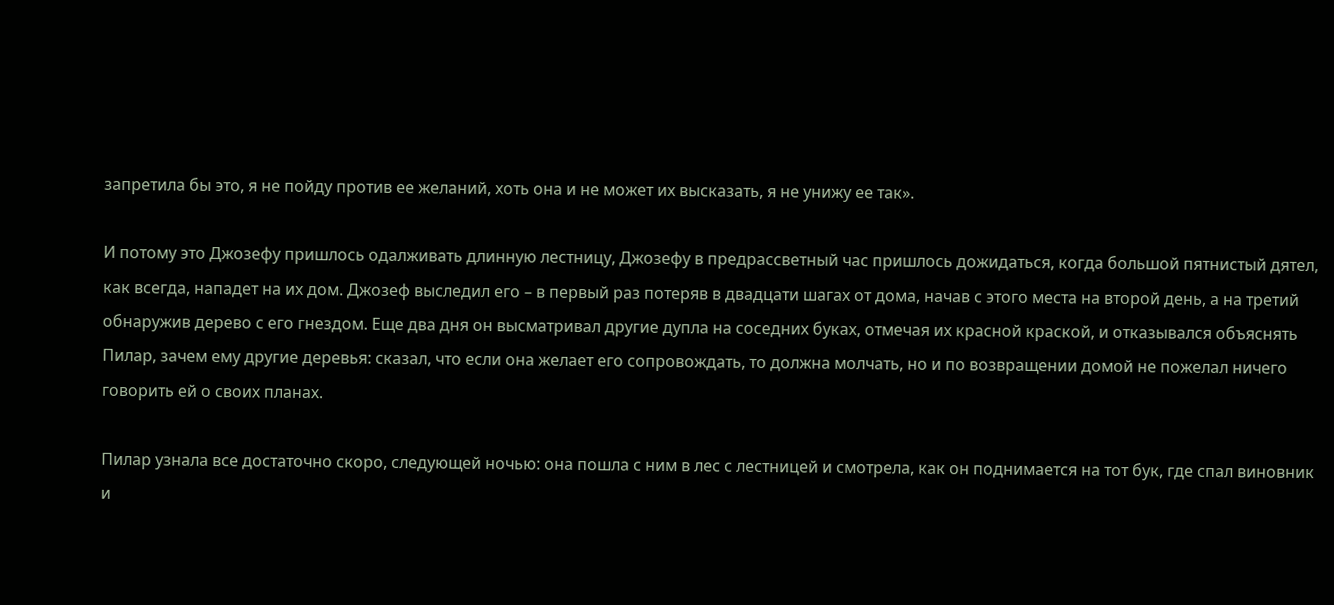запретила бы это, я не пойду против ее желаний, хоть она и не может их высказать, я не унижу ее так».

И потому это Джозефу пришлось одалживать длинную лестницу, Джозефу в предрассветный час пришлось дожидаться, когда большой пятнистый дятел, как всегда, нападет на их дом. Джозеф выследил его – в первый раз потеряв в двадцати шагах от дома, начав с этого места на второй день, а на третий обнаружив дерево с его гнездом. Еще два дня он высматривал другие дупла на соседних буках, отмечая их красной краской, и отказывался объяснять Пилар, зачем ему другие деревья: сказал, что если она желает его сопровождать, то должна молчать, но и по возвращении домой не пожелал ничего говорить ей о своих планах.

Пилар узнала все достаточно скоро, следующей ночью: она пошла с ним в лес с лестницей и смотрела, как он поднимается на тот бук, где спал виновник и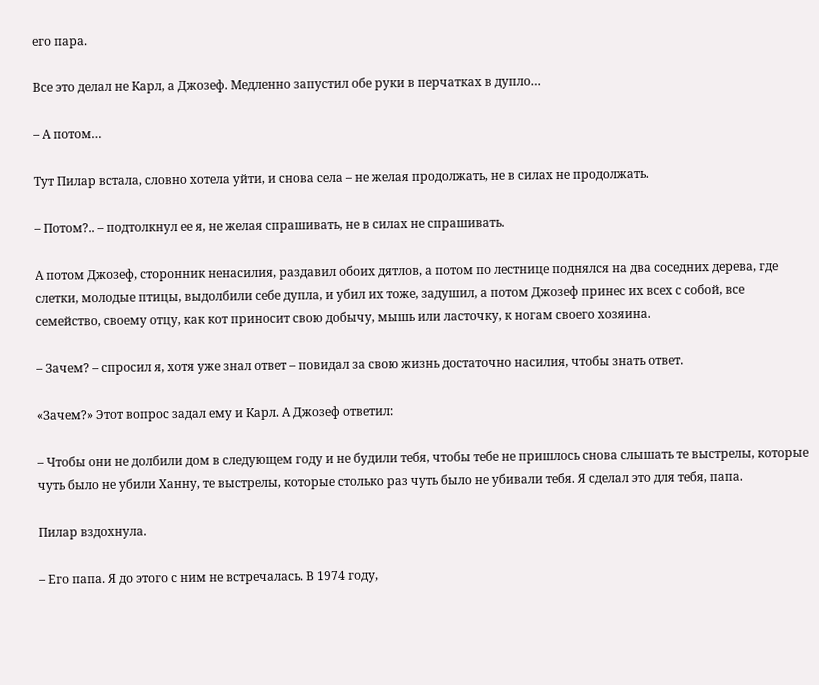его пара.

Все это делал не Карл, а Джозеф. Медленно запустил обе руки в перчатках в дупло…

– А потом…

Тут Пилар встала, словно хотела уйти, и снова села – не желая продолжать, не в силах не продолжать.

– Потом?.. – подтолкнул ее я, не желая спрашивать, не в силах не спрашивать.

А потом Джозеф, сторонник ненасилия, раздавил обоих дятлов, а потом по лестнице поднялся на два соседних дерева, где слетки, молодые птицы, выдолбили себе дупла, и убил их тоже, задушил, а потом Джозеф принес их всех с собой, все семейство, своему отцу, как кот приносит свою добычу, мышь или ласточку, к ногам своего хозяина.

– Зачем? – спросил я, хотя уже знал ответ – повидал за свою жизнь достаточно насилия, чтобы знать ответ.

«Зачем?» Этот вопрос задал ему и Карл. А Джозеф ответил:

– Чтобы они не долбили дом в следующем году и не будили тебя, чтобы тебе не пришлось снова слышать те выстрелы, которые чуть было не убили Ханну, те выстрелы, которые столько раз чуть было не убивали тебя. Я сделал это для тебя, папа.

Пилар вздохнула.

– Его папа. Я до этого с ним не встречалась. В 1974 году,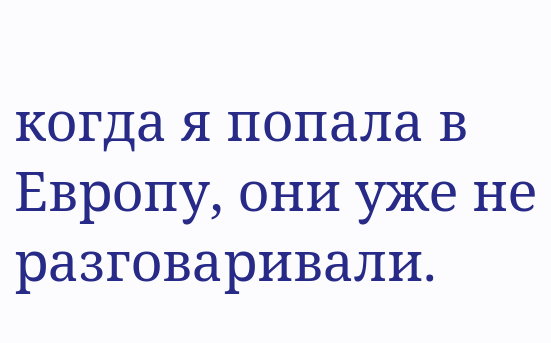когда я попала в Европу, они уже не разговаривали.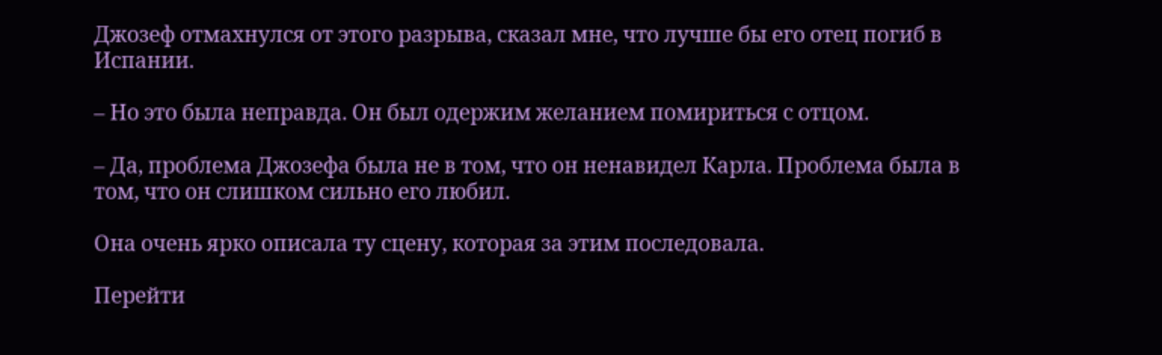Джозеф отмахнулся от этого разрыва, сказал мне, что лучше бы его отец погиб в Испании.

– Но это была неправда. Он был одержим желанием помириться с отцом.

– Да, проблема Джозефа была не в том, что он ненавидел Карла. Проблема была в том, что он слишком сильно его любил.

Она очень ярко описала ту сцену, которая за этим последовала.

Перейти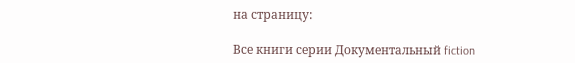на страницу:

Все книги серии Документальный fiction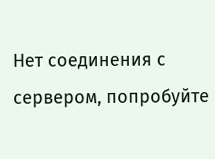Нет соединения с сервером, попробуйте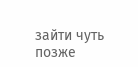зайти чуть позже